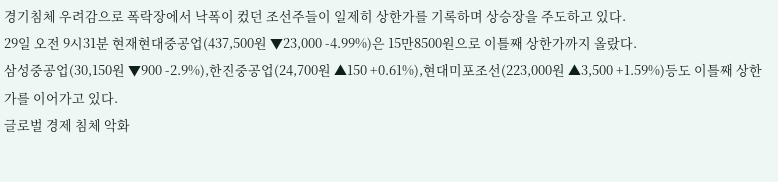경기침체 우려감으로 폭락장에서 낙폭이 컸던 조선주들이 일제히 상한가를 기록하며 상승장을 주도하고 있다.
29일 오전 9시31분 현재현대중공업(437,500원 ▼23,000 -4.99%)은 15만8500원으로 이틀째 상한가까지 올랐다.
삼성중공업(30,150원 ▼900 -2.9%),한진중공업(24,700원 ▲150 +0.61%),현대미포조선(223,000원 ▲3,500 +1.59%)등도 이틀째 상한가를 이어가고 있다.
글로벌 경제 침체 악화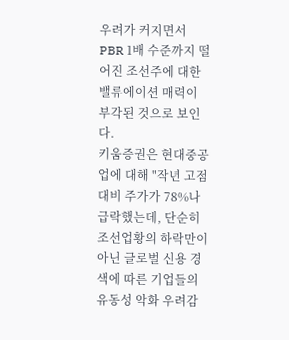우려가 커지면서 PBR 1배 수준까지 떨어진 조선주에 대한 밸류에이션 매력이 부각된 것으로 보인다.
키움증권은 현대중공업에 대해 "작년 고점 대비 주가가 78%나 급락했는데, 단순히 조선업황의 하락만이 아닌 글로벌 신용 경색에 따른 기업들의 유동성 악화 우려감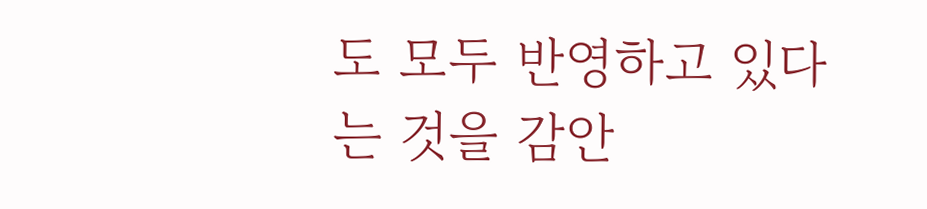도 모두 반영하고 있다는 것을 감안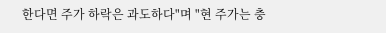한다면 주가 하락은 과도하다"며 "현 주가는 충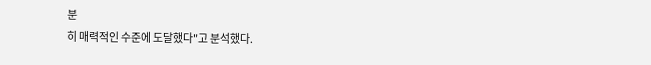분
히 매력적인 수준에 도달했다"고 분석했다.